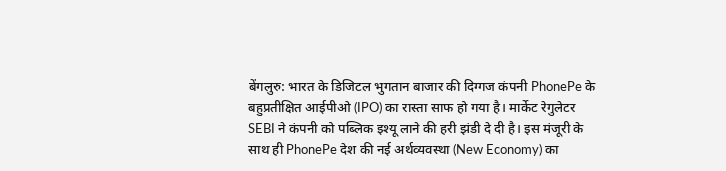बेंगलुरु: भारत के डिजिटल भुगतान बाजार की दिग्गज कंपनी PhonePe के बहुप्रतीक्षित आईपीओ (IPO) का रास्ता साफ हो गया है। मार्केट रेगुलेटर SEBI ने कंपनी को पब्लिक इश्यू लाने की हरी झंडी दे दी है। इस मंजूरी के साथ ही PhonePe देश की नई अर्थव्यवस्था (New Economy) का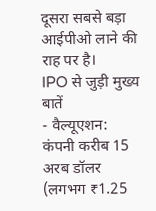दूसरा सबसे बड़ा आईपीओ लाने की राह पर है।
IPO से जुड़ी मुख्य बातें
- वैल्यूएशन: कंपनी करीब 15 अरब डॉलर (लगभग ₹1.25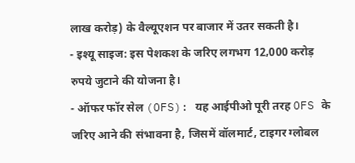लाख करोड़) के वैल्यूएशन पर बाजार में उतर सकती है।
- इश्यू साइज: इस पेशकश के जरिए लगभग 12,000 करोड़ रुपये जुटाने की योजना है।
- ऑफर फॉर सेल (OFS): यह आईपीओ पूरी तरह OFS के जरिए आने की संभावना है, जिसमें वॉलमार्ट, टाइगर ग्लोबल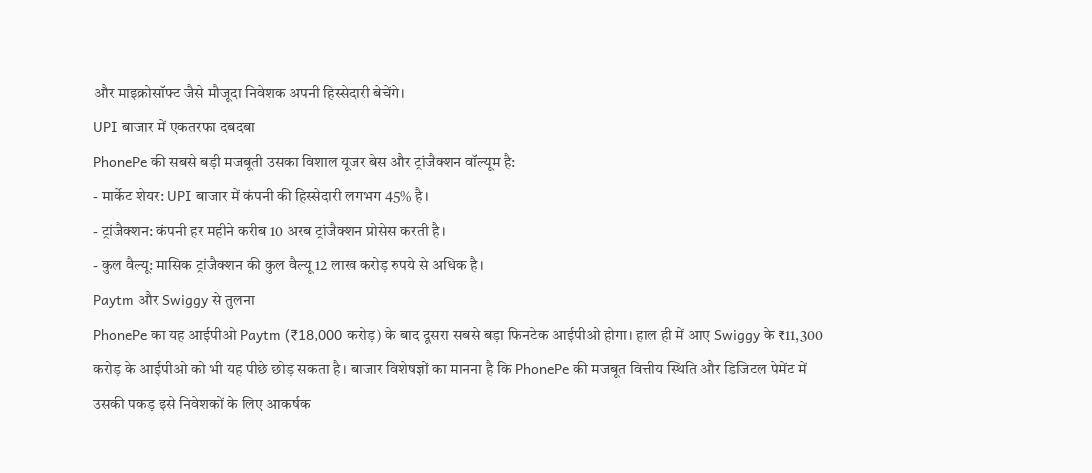और माइक्रोसॉफ्ट जैसे मौजूदा निवेशक अपनी हिस्सेदारी बेचेंगे।
UPI बाजार में एकतरफा दबदबा
PhonePe की सबसे बड़ी मजबूती उसका विशाल यूजर बेस और ट्रांजैक्शन वॉल्यूम है:
- मार्केट शेयर: UPI बाजार में कंपनी की हिस्सेदारी लगभग 45% है।
- ट्रांजैक्शन: कंपनी हर महीने करीब 10 अरब ट्रांजैक्शन प्रोसेस करती है।
- कुल वैल्यू: मासिक ट्रांजैक्शन की कुल वैल्यू 12 लाख करोड़ रुपये से अधिक है।
Paytm और Swiggy से तुलना
PhonePe का यह आईपीओ Paytm (₹18,000 करोड़) के बाद दूसरा सबसे बड़ा फिनटेक आईपीओ होगा। हाल ही में आए Swiggy के ₹11,300 करोड़ के आईपीओ को भी यह पीछे छोड़ सकता है। बाजार विशेषज्ञों का मानना है कि PhonePe की मजबूत वित्तीय स्थिति और डिजिटल पेमेंट में उसकी पकड़ इसे निवेशकों के लिए आकर्षक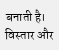बनाती है।
विस्तार और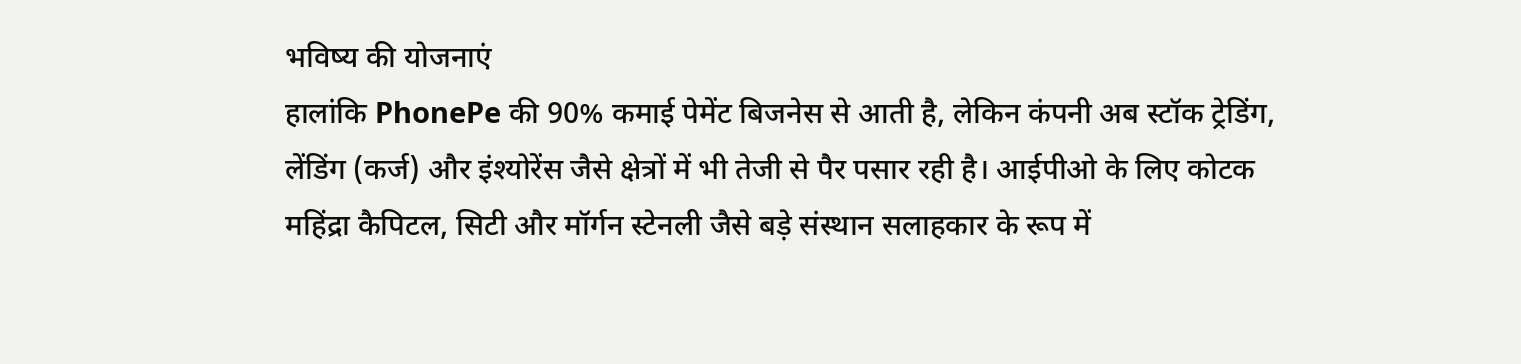भविष्य की योजनाएं
हालांकि PhonePe की 90% कमाई पेमेंट बिजनेस से आती है, लेकिन कंपनी अब स्टॉक ट्रेडिंग, लेंडिंग (कर्ज) और इंश्योरेंस जैसे क्षेत्रों में भी तेजी से पैर पसार रही है। आईपीओ के लिए कोटक महिंद्रा कैपिटल, सिटी और मॉर्गन स्टेनली जैसे बड़े संस्थान सलाहकार के रूप में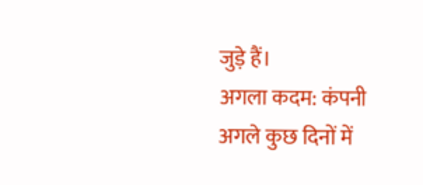जुड़े हैं।
अगला कदम: कंपनी अगले कुछ दिनों में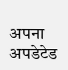अपना अपडेटेड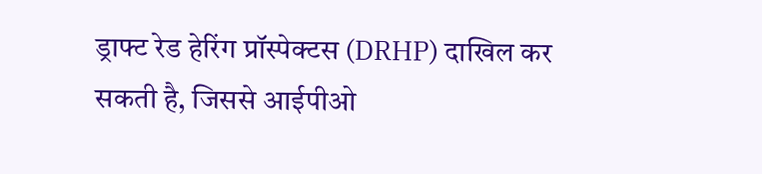ड्राफ्ट रेड हेरिंग प्रॉस्पेक्टस (DRHP) दाखिल कर सकती है, जिससे आईपीओ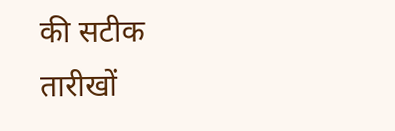की सटीक तारीखों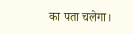का पता चलेगा।